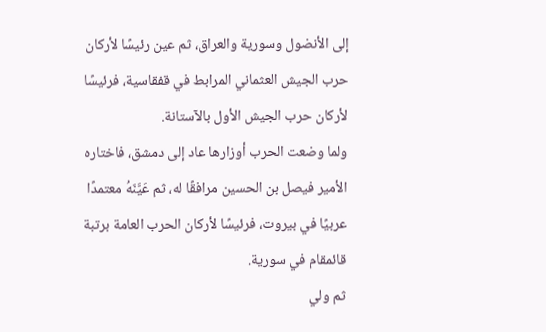إلى الأنضول وسورية والعراق، ثم عين رئيسًا لأركان حرب الجيش العثماني المرابط في قفقاسية، فرئيسًا لأركان حرب الجيش الأول بالآستانة.
ولما وضعت الحرب أوزارها عاد إلى دمشق، فاختاره الأمير فيصل بن الحسين مرافقًا له، ثم عَيَّنَهُ معتمدًا عربيًا في بيروت، فرئيسًا لأركان الحرب العامة برتبة قائمقام في سورية.
ثم ولي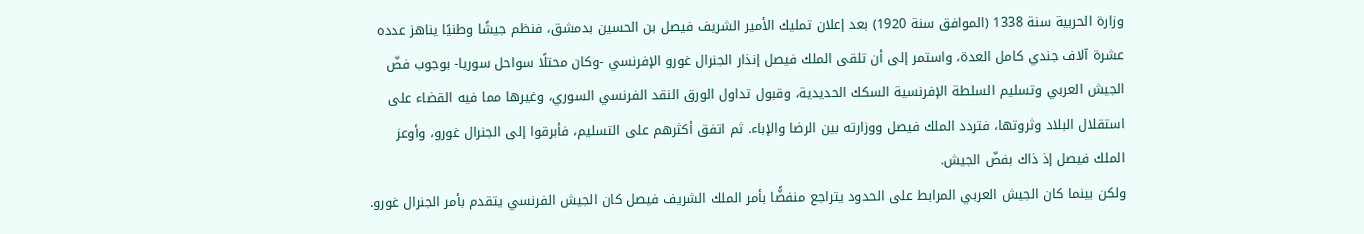وزارة الحربية سنة 1338 (الموافق سنة 1920) بعد إعلان تمليك الأمير الشريف فيصل بن الحسين بدمشق، فنظم جيشًا وطنيًا يناهز عدده عشرة آلاف جندي كامل العدة، واستمر إلى أن تلقى الملك فيصل إنذار الجنرال غورو الإفرنسي -وكان محتلًا سواحل سوريا- بوجوب فضّ الجيش العربي وتسليم السلطة الإفرنسية السكك الحديدية، وقبول تداول الورق النقد الفرنسي السوري، وغيرها مما فيه القضاء على استقلال البلاد وثروتها، فتردد الملك فيصل ووزارته بين الرضا والإباء. ثم اتفق أكثرهم على التسليم، فأبرقوا إلى الجنرال غورو، وأوعز الملك فيصل إذ ذاك بفضّ الجيش.
ولكن بينما كان الجيش العربي المرابط على الحدود يتراجع منفضًّا بأمر الملك الشريف فيصل كان الجيش الفرنسي يتقدم بأمر الجنرال غورو.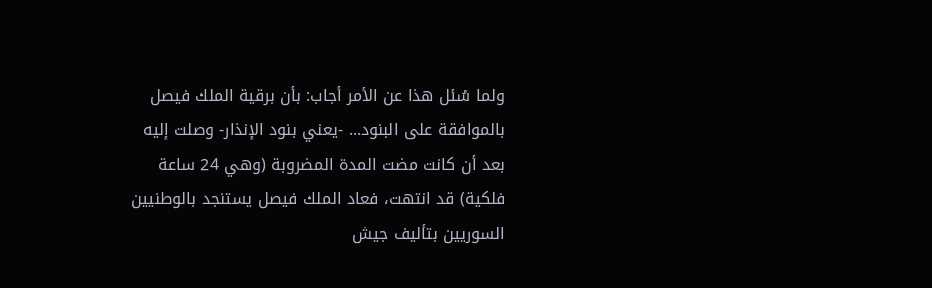ولما سُئل هذا عن الأمر أجاب: بأن برقية الملك فيصل بالموافقة على البنود... -يعني بنود الإنذار- وصلت إليه بعد أن كانت مضت المدة المضروبة (وهي 24 ساعة فلكية) قد انتهت، فعاد الملك فيصل يستنجد بالوطنيين السوريين بتأليف جيش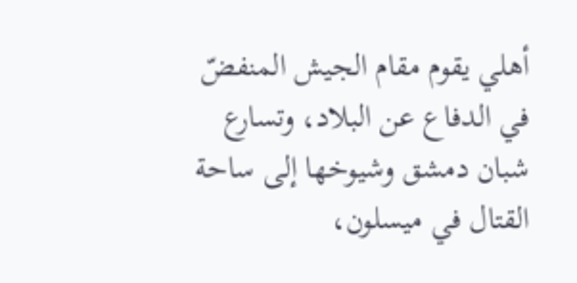أهلي يقوم مقام الجيش المنفضّ في الدفاع عن البلاد، وتسارع شبان دمشق وشيوخها إلى ساحة القتال في ميسلون،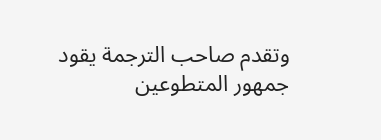وتقدم صاحب الترجمة يقود جمهور المتطوعين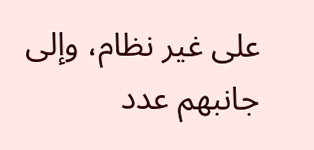على غير نظام، وإلى جانبهم عدد